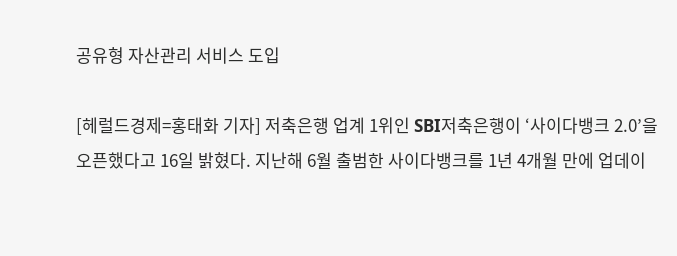공유형 자산관리 서비스 도입

[헤럴드경제=홍태화 기자] 저축은행 업계 1위인 SBI저축은행이 ‘사이다뱅크 2.0’을 오픈했다고 16일 밝혔다. 지난해 6월 출범한 사이다뱅크를 1년 4개월 만에 업데이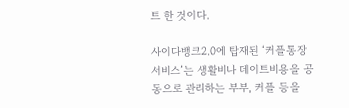트 한 것이다.

사이다뱅크2.0에 탑재된 ‘커플통장서비스’는 생활비나 데이트비용을 공동으로 관리하는 부부, 커플 등을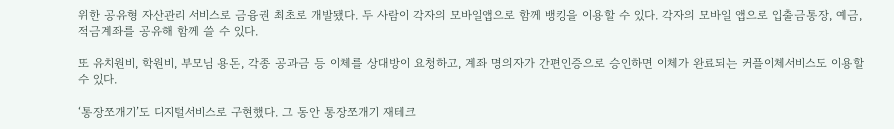위한 공유형 자산관리 서비스로 금융권 최초로 개발됐다. 두 사람이 각자의 모바일앱으로 함께 뱅킹을 이용할 수 있다. 각자의 모바일 앱으로 입출금통장, 예금, 적금계좌를 공유해 함께 쓸 수 있다.

또 유치원비, 학원비, 부모님 용돈, 각종 공과금 등 이체를 상대방이 요청하고, 계좌 명의자가 간편인증으로 승인하면 이체가 완료되는 커플이체서비스도 이용할 수 있다.

‘통장쪼개기’도 디지털서비스로 구현했다. 그 동안 통장쪼개기 재테크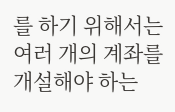를 하기 위해서는 여러 개의 계좌를 개설해야 하는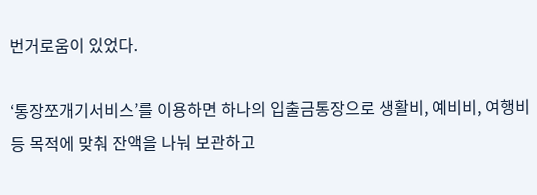번거로움이 있었다.

‘통장쪼개기서비스’를 이용하면 하나의 입출금통장으로 생활비, 예비비, 여행비 등 목적에 맞춰 잔액을 나눠 보관하고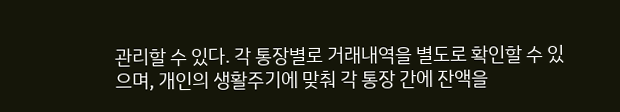관리할 수 있다. 각 통장별로 거래내역을 별도로 확인할 수 있으며, 개인의 생활주기에 맞춰 각 통장 간에 잔액을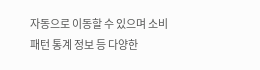자동으로 이동할 수 있으며 소비패턴 통계 정보 등 다양한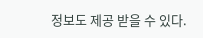정보도 제공 받을 수 있다.